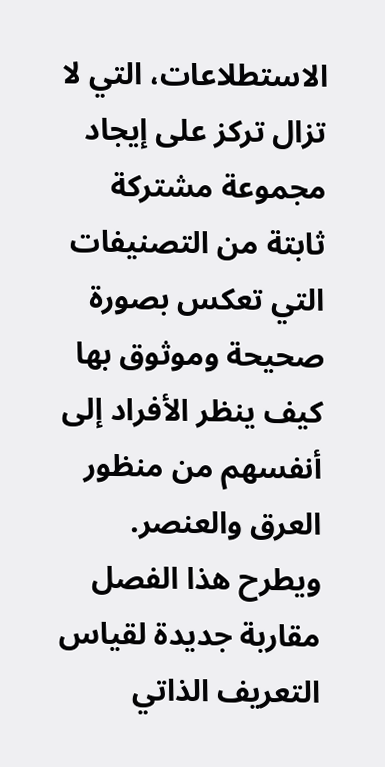الاستطلاعات، التي لا تزال تركز على إيجاد مجموعة مشتركة ثابتة من التصنيفات التي تعكس بصورة صحيحة وموثوق بها كيف ينظر الأفراد إلى أنفسهم من منظور العرق والعنصر. ويطرح هذا الفصل مقاربة جديدة لقياس التعريف الذاتي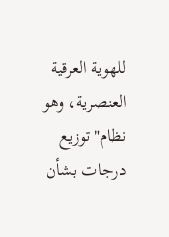للهوية العرقية العنصرية، وهو نظام"توزيع درجات بشأن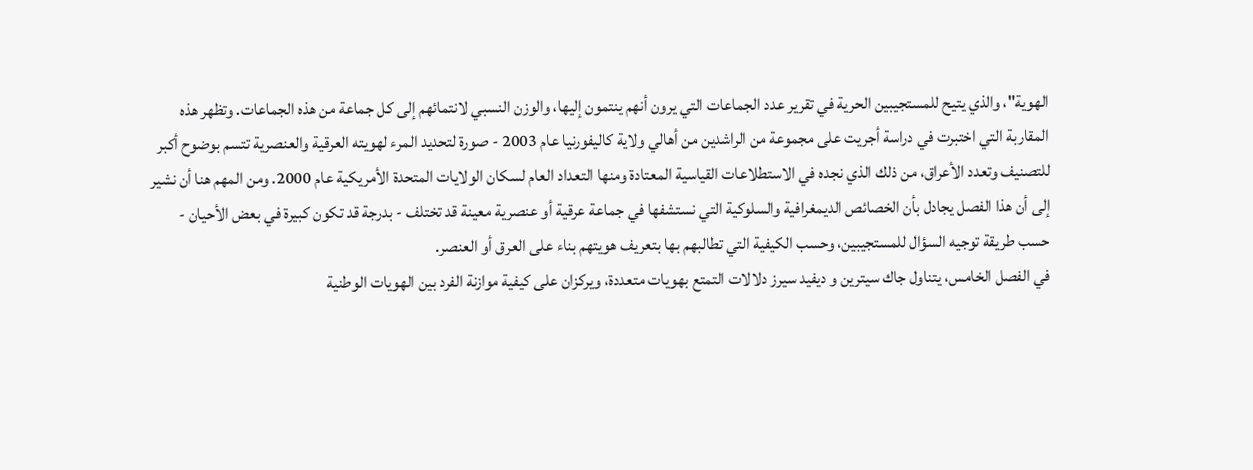الهوية"، والذي يتيح للمستجيبين الحرية في تقرير عدد الجماعات التي يرون أنهم ينتمون إليها، والوزن النسبي لانتمائهم إلى كل جماعة من هذه الجماعات. وتظهر هذه المقاربة التي اختبرت في دراسة أجريت على مجموعة من الراشدين من أهالي ولاية كاليفورنيا عام 2003 - صورة لتحديد المرء لهويته العرقية والعنصرية تتسم بوضوح أكبر للتصنيف وتعدد الأعراق، من ذلك الذي نجده في الاستطلاعات القياسية المعتادة ومنها التعداد العام لسكان الولايات المتحدة الأمريكية عام 2000. ومن المهم هنا أن نشير إلى أن هذا الفصل يجادل بأن الخصائص الديمغرافية والسلوكية التي نستشفها في جماعة عرقية أو عنصرية معينة قد تختلف - بدرجة قد تكون كبيرة في بعض الأحيان - حسب طريقة توجيه السؤال للمستجيبين، وحسب الكيفية التي تطالبهم بها بتعريف هويتهم بناء على العرق أو العنصر.
في الفصل الخامس، يتناول جاك سيترين و ديفيد سيرز دلالات التمتع بهويات متعددة، ويركزان على كيفية موازنة الفرد بين الهويات الوطنية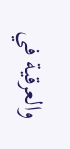والعرقية في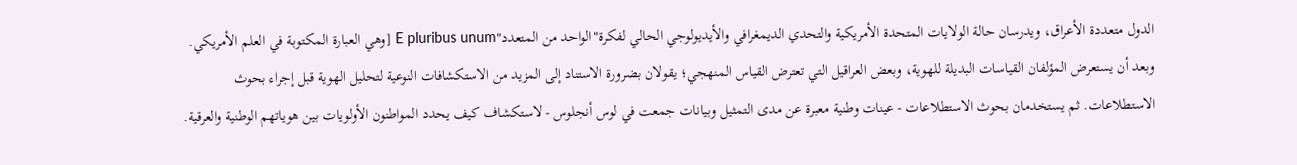الدول متعددة الأعراق، ويدرسان حالة الولايات المتحدة الأمريكية والتحدي الديمغرافي والأيديولوجي الحالي لفكرة"الواحد من المتعدد"E pluribus unum [وهي العبارة المكتوبة في العلم الأمريكي. وبعد أن يستعرض المؤلفان القياسات البديلة للهوية، وبعض العراقيل التي تعترض القياس المنهجي؛ يقولان بضرورة الاستناد إلى المزيد من الاستكشافات النوعية لتحليل الهوية قبل إجراء بحوث الاستطلاعات. ثم يستخدمان بحوث الاستطلاعات - عينات وطنية معبرة عن مدى التمثيل وبيانات جمعت في لوس أنجلوس - لاستكشاف كيف يحدد المواطنون الأولويات بين هوياتهم الوطنية والعرقية.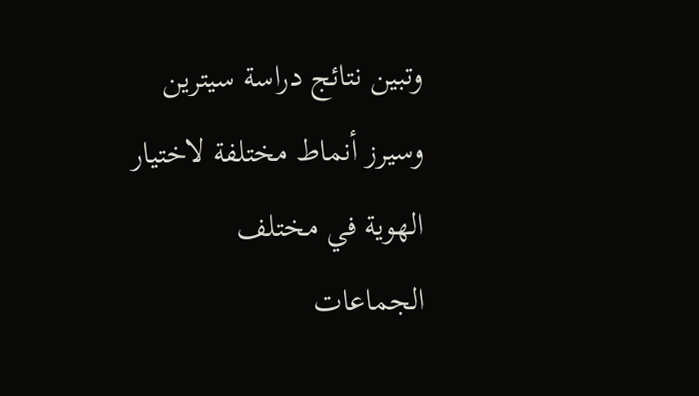وتبين نتائج دراسة سيترين وسيرز أنماط مختلفة لاختيار الهوية في مختلف الجماعات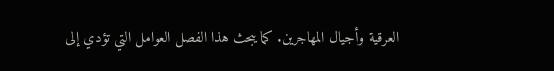العرقية وأجيال المهاجرين. كما يبحث هذا الفصل العوامل التي تؤدي إلى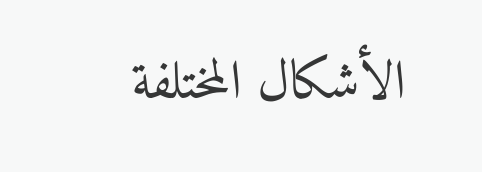الأشكال المختلفة